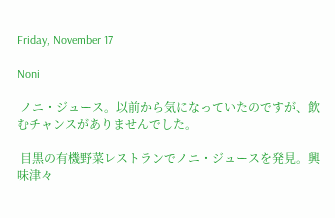Friday, November 17

Noni

 ノニ・ジュース。以前から気になっていたのですが、飲むチャンスがありませんでした。

 目黒の有機野菜レストランでノニ・ジュースを発見。興味津々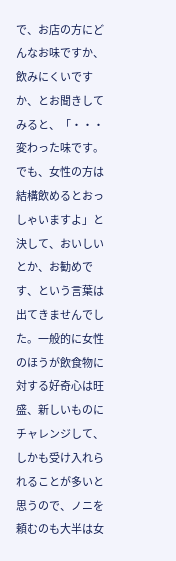で、お店の方にどんなお味ですか、飲みにくいですか、とお聞きしてみると、「・・・変わった味です。でも、女性の方は結構飲めるとおっしゃいますよ」と決して、おいしいとか、お勧めです、という言葉は出てきませんでした。一般的に女性のほうが飲食物に対する好奇心は旺盛、新しいものにチャレンジして、しかも受け入れられることが多いと思うので、ノニを頼むのも大半は女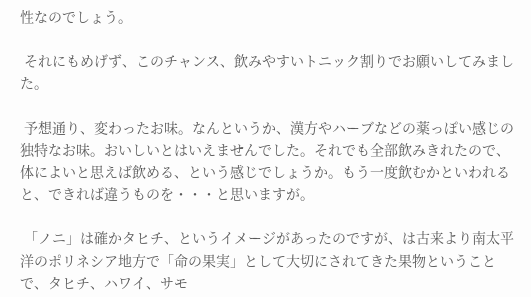性なのでしょう。

 それにもめげず、このチャンス、飲みやすいトニック割りでお願いしてみました。

 予想通り、変わったお味。なんというか、漢方やハーブなどの薬っぽい感じの独特なお味。おいしいとはいえませんでした。それでも全部飲みきれたので、体によいと思えば飲める、という感じでしょうか。もう一度飲むかといわれると、できれば違うものを・・・と思いますが。

 「ノニ」は確かタヒチ、というイメージがあったのですが、は古来より南太平洋のポリネシア地方で「命の果実」として大切にされてきた果物ということで、タヒチ、ハワイ、サモ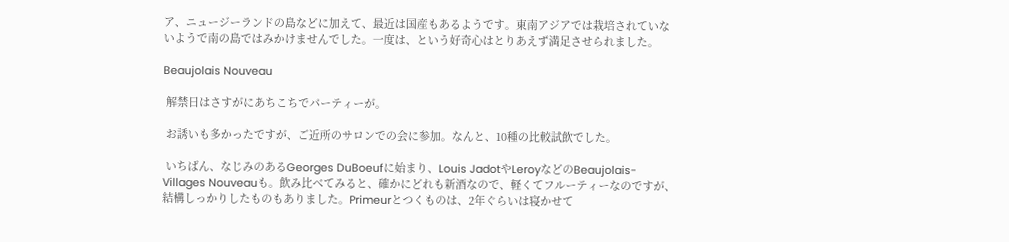ア、ニュージーランドの島などに加えて、最近は国産もあるようです。東南アジアでは栽培されていないようで南の島ではみかけませんでした。一度は、という好奇心はとりあえず満足させられました。

Beaujolais Nouveau

 解禁日はさすがにあちこちでパーティーが。

 お誘いも多かったですが、ご近所のサロンでの会に参加。なんと、10種の比較試飲でした。

 いちばん、なじみのあるGeorges DuBoeufに始まり、Louis JadotやLeroyなどのBeaujolais-Villages Nouveauも。飲み比べてみると、確かにどれも新酒なので、軽くてフルーティーなのですが、結構しっかりしたものもありました。Primeurとつくものは、2年ぐらいは寝かせて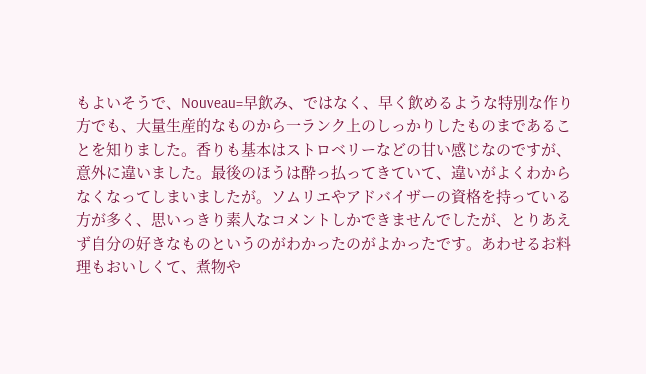もよいそうで、Nouveau=早飲み、ではなく、早く飲めるような特別な作り方でも、大量生産的なものから一ランク上のしっかりしたものまであることを知りました。香りも基本はストロベリーなどの甘い感じなのですが、意外に違いました。最後のほうは酔っ払ってきていて、違いがよくわからなくなってしまいましたが。ソムリエやアドバイザーの資格を持っている方が多く、思いっきり素人なコメントしかできませんでしたが、とりあえず自分の好きなものというのがわかったのがよかったです。あわせるお料理もおいしくて、煮物や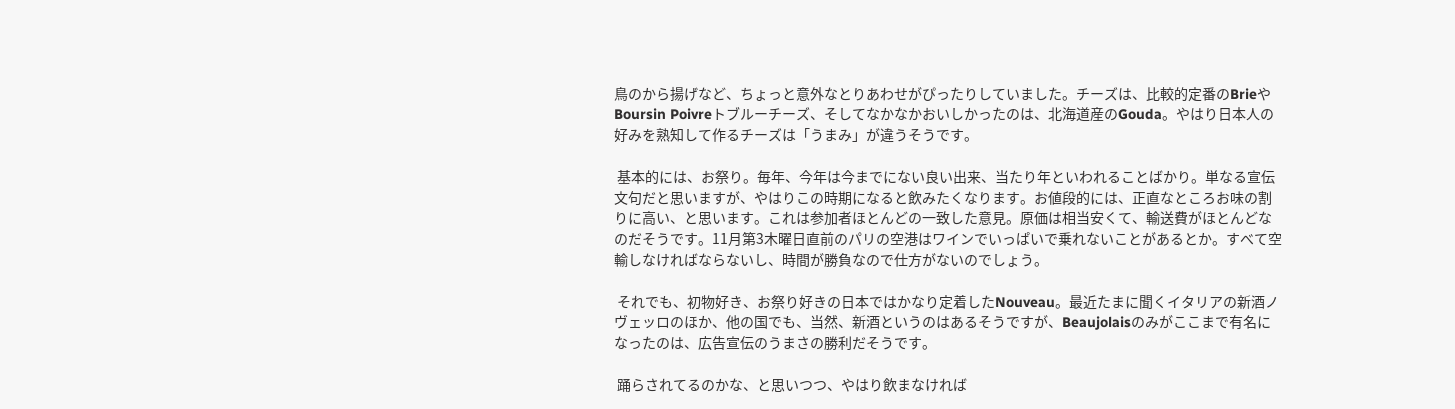鳥のから揚げなど、ちょっと意外なとりあわせがぴったりしていました。チーズは、比較的定番のBrieやBoursin Poivreトブルーチーズ、そしてなかなかおいしかったのは、北海道産のGouda。やはり日本人の好みを熟知して作るチーズは「うまみ」が違うそうです。

 基本的には、お祭り。毎年、今年は今までにない良い出来、当たり年といわれることばかり。単なる宣伝文句だと思いますが、やはりこの時期になると飲みたくなります。お値段的には、正直なところお味の割りに高い、と思います。これは参加者ほとんどの一致した意見。原価は相当安くて、輸送費がほとんどなのだそうです。11月第3木曜日直前のパリの空港はワインでいっぱいで乗れないことがあるとか。すべて空輸しなければならないし、時間が勝負なので仕方がないのでしょう。

 それでも、初物好き、お祭り好きの日本ではかなり定着したNouveau。最近たまに聞くイタリアの新酒ノヴェッロのほか、他の国でも、当然、新酒というのはあるそうですが、Beaujolaisのみがここまで有名になったのは、広告宣伝のうまさの勝利だそうです。

 踊らされてるのかな、と思いつつ、やはり飲まなければ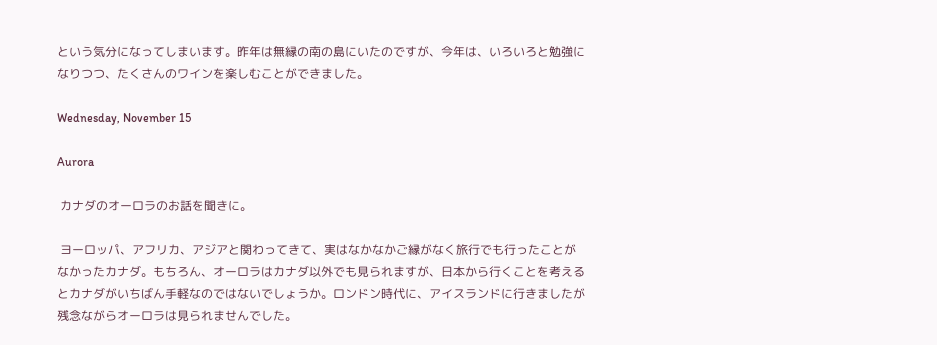という気分になってしまいます。昨年は無縁の南の島にいたのですが、今年は、いろいろと勉強になりつつ、たくさんのワインを楽しむことができました。

Wednesday, November 15

Aurora

 カナダのオーロラのお話を聞きに。

 ヨーロッパ、アフリカ、アジアと関わってきて、実はなかなかご縁がなく旅行でも行ったことがなかったカナダ。もちろん、オーロラはカナダ以外でも見られますが、日本から行くことを考えるとカナダがいちばん手軽なのではないでしょうか。ロンドン時代に、アイスランドに行きましたが残念ながらオーロラは見られませんでした。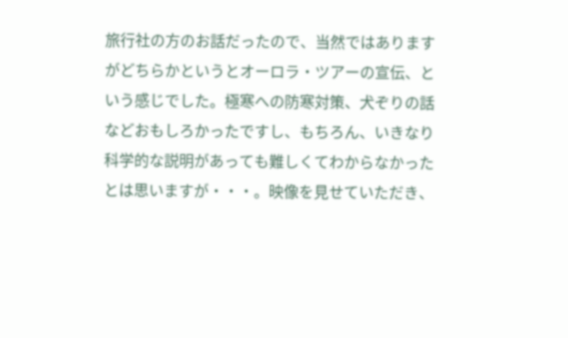旅行社の方のお話だったので、当然ではありますがどちらかというとオーロラ・ツアーの宣伝、という感じでした。極寒への防寒対策、犬ぞりの話などおもしろかったですし、もちろん、いきなり科学的な説明があっても難しくてわからなかったとは思いますが・・・。映像を見せていただき、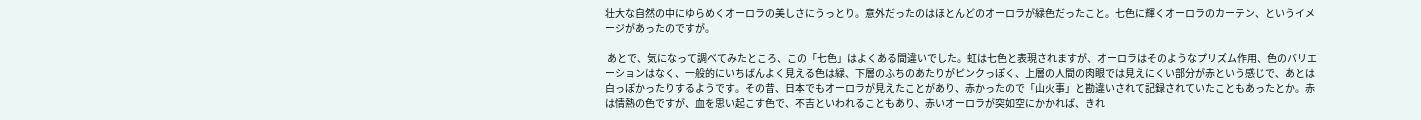壮大な自然の中にゆらめくオーロラの美しさにうっとり。意外だったのはほとんどのオーロラが緑色だったこと。七色に輝くオーロラのカーテン、というイメージがあったのですが。

 あとで、気になって調べてみたところ、この「七色」はよくある間違いでした。虹は七色と表現されますが、オーロラはそのようなプリズム作用、色のバリエーションはなく、一般的にいちばんよく見える色は緑、下層のふちのあたりがピンクっぽく、上層の人間の肉眼では見えにくい部分が赤という感じで、あとは白っぽかったりするようです。その昔、日本でもオーロラが見えたことがあり、赤かったので「山火事」と勘違いされて記録されていたこともあったとか。赤は情熱の色ですが、血を思い起こす色で、不吉といわれることもあり、赤いオーロラが突如空にかかれば、きれ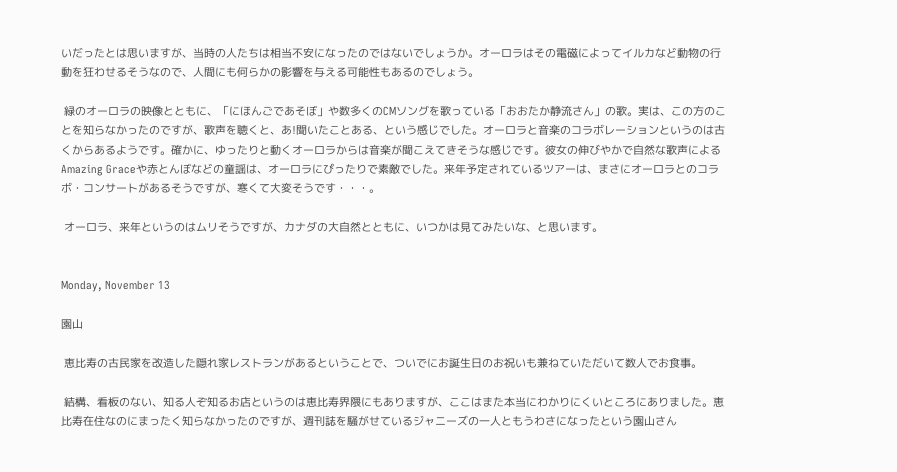いだったとは思いますが、当時の人たちは相当不安になったのではないでしょうか。オーロラはその電磁によってイルカなど動物の行動を狂わせるそうなので、人間にも何らかの影響を与える可能性もあるのでしょう。

 緑のオーロラの映像とともに、「にほんごであそぼ」や数多くのCMソングを歌っている「おおたか静流さん」の歌。実は、この方のことを知らなかったのですが、歌声を聴くと、あ!聞いたことある、という感じでした。オーロラと音楽のコラボレーションというのは古くからあるようです。確かに、ゆったりと動くオーロラからは音楽が聞こえてきそうな感じです。彼女の伸びやかで自然な歌声によるAmazing Graceや赤とんぼなどの童謡は、オーロラにぴったりで素敵でした。来年予定されているツアーは、まさにオーロラとのコラボ・コンサートがあるそうですが、寒くて大変そうです・・・。

 オーロラ、来年というのはムリそうですが、カナダの大自然とともに、いつかは見てみたいな、と思います。


Monday, November 13

園山

 恵比寿の古民家を改造した隠れ家レストランがあるということで、ついでにお誕生日のお祝いも兼ねていただいて数人でお食事。

 結構、看板のない、知る人ぞ知るお店というのは恵比寿界隈にもありますが、ここはまた本当にわかりにくいところにありました。恵比寿在住なのにまったく知らなかったのですが、週刊誌を騒がせているジャニーズの一人ともうわさになったという園山さん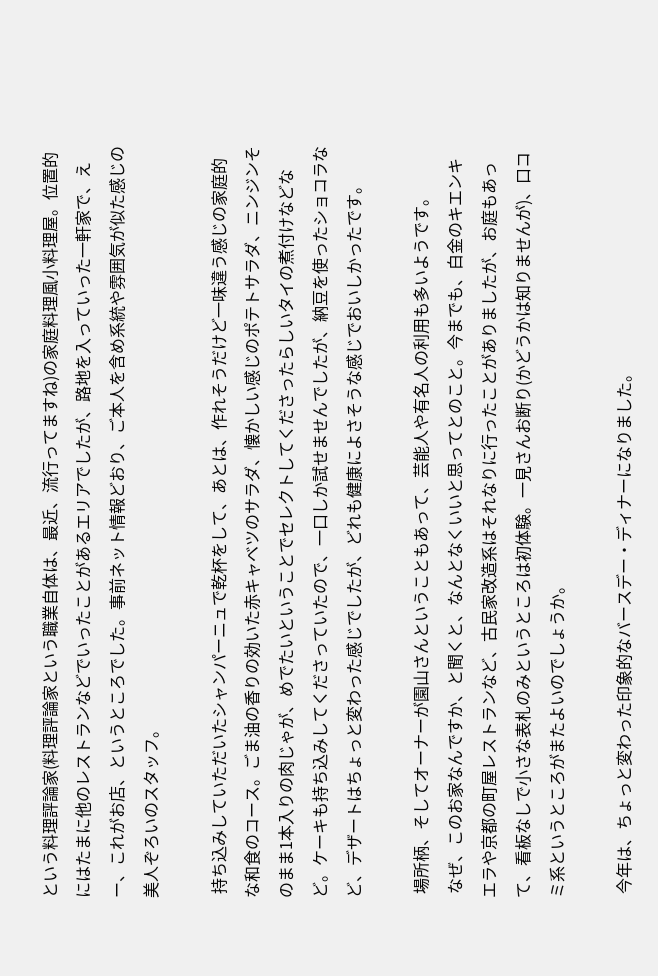という料理評論家(料理評論家という職業自体は、最近、流行ってますね)の家庭料理風小料理屋。位置的にはたまに他のレストランなどでいったことがあるエリアでしたが、路地を入っていった一軒家で、えー、これがお店、というところでした。事前ネット情報どおり、ご本人を含め系統や雰囲気が似た感じの美人ぞろいのスタッフ。

 持ち込みしていただいたシャンパーニュで乾杯をして、あとは、作れそうだけど一味違う感じの家庭的な和食のコース。ごま油の香りの効いた赤キャベツのサラダ、懐かしい感じのポテトサラダ、ニンジンそのまま1本入りの肉じゃが、めでたいということでセレクトしてくださったらしいタイの煮付けなどなど。ケーキも持ち込みしてくださっていたので、一口しか試せませんでしたが、納豆を使ったショコラなど、デザートはちょっと変わった感じでしたが、どれも健康によさそうな感じでおいしかったです。

 場所柄、そしてオーナーが園山さんということもあって、芸能人や有名人の利用も多いようです。
 なぜ、このお家なんですか、と聞くと、なんとなくいいと思ってとのこと。今までも、白金のキエンキエラや京都の町屋レストランなど、古民家改造系はそれなりに行ったことがありましたが、お庭もあって、看板なしで小さな表札のみというところは初体験。一見さんお断り(かどうかは知りませんが)、口コミ系というところがまたよいのでしょうか。

 今年は、ちょっと変わった印象的なバースデー・ディナーになりました。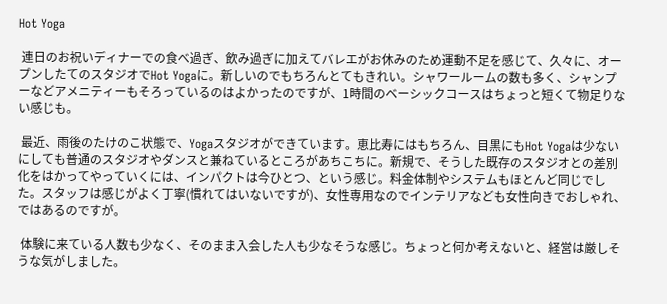Hot Yoga

 連日のお祝いディナーでの食べ過ぎ、飲み過ぎに加えてバレエがお休みのため運動不足を感じて、久々に、オープンしたてのスタジオでHot Yogaに。新しいのでもちろんとてもきれい。シャワールームの数も多く、シャンプーなどアメニティーもそろっているのはよかったのですが、1時間のベーシックコースはちょっと短くて物足りない感じも。

 最近、雨後のたけのこ状態で、Yogaスタジオができています。恵比寿にはもちろん、目黒にもHot Yogaは少ないにしても普通のスタジオやダンスと兼ねているところがあちこちに。新規で、そうした既存のスタジオとの差別化をはかってやっていくには、インパクトは今ひとつ、という感じ。料金体制やシステムもほとんど同じでした。スタッフは感じがよく丁寧(慣れてはいないですが)、女性専用なのでインテリアなども女性向きでおしゃれ、ではあるのですが。

 体験に来ている人数も少なく、そのまま入会した人も少なそうな感じ。ちょっと何か考えないと、経営は厳しそうな気がしました。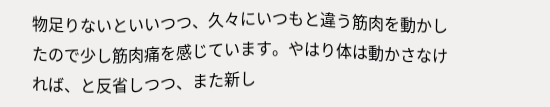物足りないといいつつ、久々にいつもと違う筋肉を動かしたので少し筋肉痛を感じています。やはり体は動かさなければ、と反省しつつ、また新し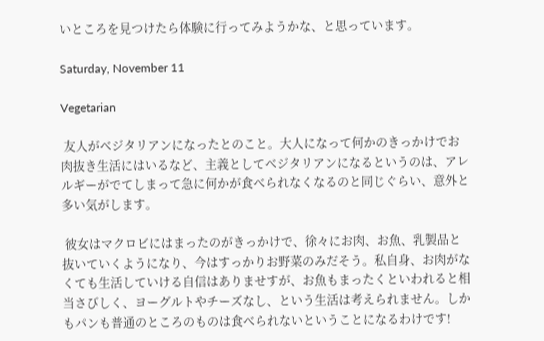いところを見つけたら体験に行ってみようかな、と思っています。

Saturday, November 11

Vegetarian

 友人がベジタリアンになったとのこと。大人になって何かのきっかけでお肉抜き生活にはいるなど、主義としてベジタリアンになるというのは、アレルギーがでてしまって急に何かが食べられなくなるのと同じぐらい、意外と多い気がします。

 彼女はマクロビにはまったのがきっかけで、徐々にお肉、お魚、乳製品と抜いていくようになり、今はすっかりお野菜のみだそう。私自身、お肉がなくても生活していける自信はありませすが、お魚もまったくといわれると相当さびしく、ヨーグルトやチーズなし、という生活は考えられません。しかもパンも普通のところのものは食べられないということになるわけです!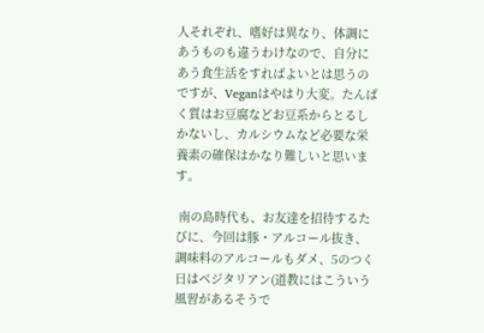人それぞれ、嗜好は異なり、体調にあうものも違うわけなので、自分にあう食生活をすればよいとは思うのですが、Veganはやはり大変。たんぱく質はお豆腐などお豆系からとるしかないし、カルシウムなど必要な栄養素の確保はかなり難しいと思います。

 南の島時代も、お友達を招待するたびに、今回は豚・アルコール抜き、調味料のアルコールもダメ、5のつく日はベジタリアン(道教にはこういう風習があるそうで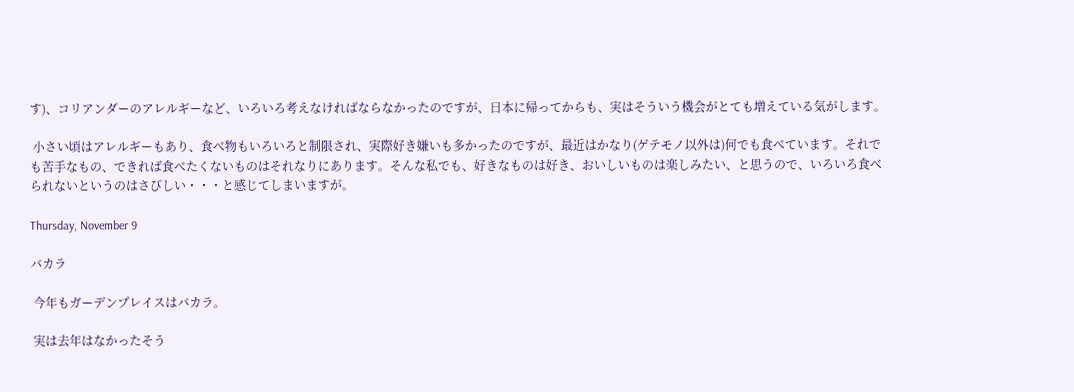す)、コリアンダーのアレルギーなど、いろいろ考えなければならなかったのですが、日本に帰ってからも、実はそういう機会がとても増えている気がします。

 小さい頃はアレルギーもあり、食べ物もいろいろと制限され、実際好き嫌いも多かったのですが、最近はかなり(ゲテモノ以外は)何でも食べています。それでも苦手なもの、できれば食べたくないものはそれなりにあります。そんな私でも、好きなものは好き、おいしいものは楽しみたい、と思うので、いろいろ食べられないというのはさびしい・・・と感じてしまいますが。

Thursday, November 9

バカラ

 今年もガーデンプレイスはバカラ。

 実は去年はなかったそう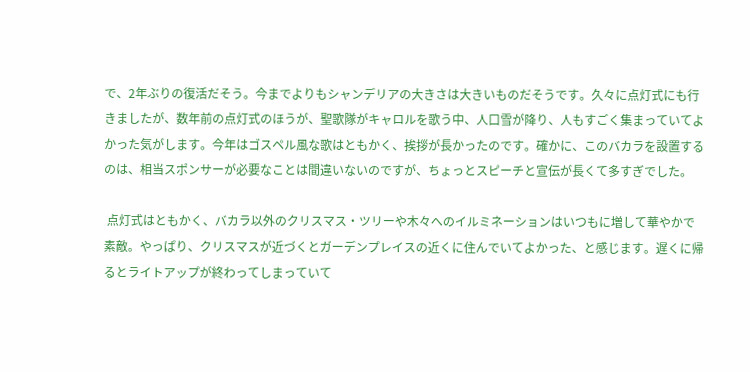で、2年ぶりの復活だそう。今までよりもシャンデリアの大きさは大きいものだそうです。久々に点灯式にも行きましたが、数年前の点灯式のほうが、聖歌隊がキャロルを歌う中、人口雪が降り、人もすごく集まっていてよかった気がします。今年はゴスペル風な歌はともかく、挨拶が長かったのです。確かに、このバカラを設置するのは、相当スポンサーが必要なことは間違いないのですが、ちょっとスピーチと宣伝が長くて多すぎでした。

 点灯式はともかく、バカラ以外のクリスマス・ツリーや木々へのイルミネーションはいつもに増して華やかで素敵。やっぱり、クリスマスが近づくとガーデンプレイスの近くに住んでいてよかった、と感じます。遅くに帰るとライトアップが終わってしまっていて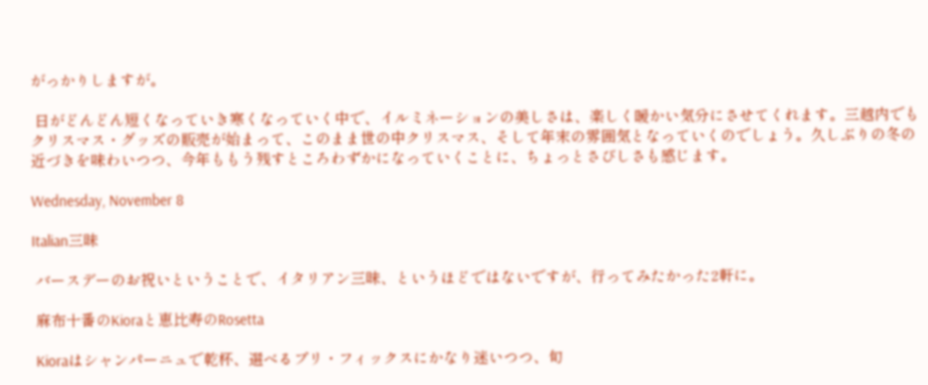がっかりしますが。

 日がどんどん短くなっていき寒くなっていく中で、イルミネーションの美しさは、楽しく暖かい気分にさせてくれます。三越内でもクリスマス・グッズの販売が始まって、このまま世の中クリスマス、そして年末の雰囲気となっていくのでしょう。久しぶりの冬の近づきを味わいつつ、今年ももう残すところわずかになっていくことに、ちょっとさびしさも感じます。

Wednesday, November 8

Italian三昧

 バースデーのお祝いということで、イタリアン三昧、というほどではないですが、行ってみたかった2軒に。

 麻布十番のKioraと恵比寿のRosetta

 Kioraはシャンパーニュで乾杯、選べるプリ・フィックスにかなり迷いつつ、旬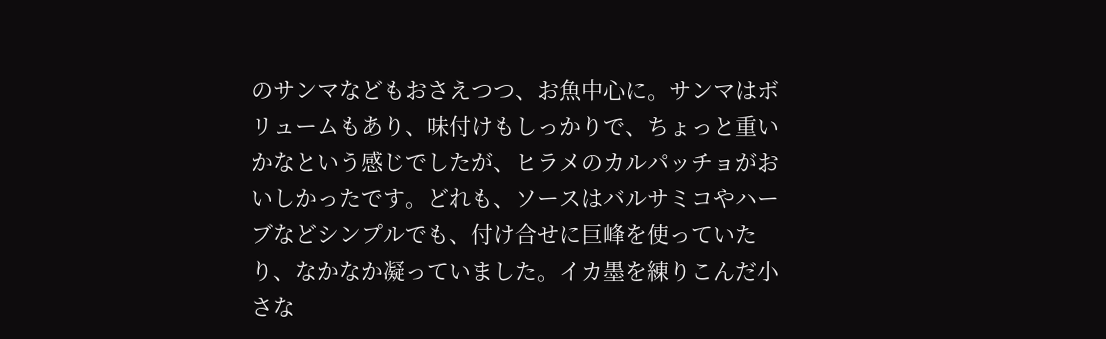のサンマなどもおさえつつ、お魚中心に。サンマはボリュームもあり、味付けもしっかりで、ちょっと重いかなという感じでしたが、ヒラメのカルパッチョがおいしかったです。どれも、ソースはバルサミコやハーブなどシンプルでも、付け合せに巨峰を使っていたり、なかなか凝っていました。イカ墨を練りこんだ小さな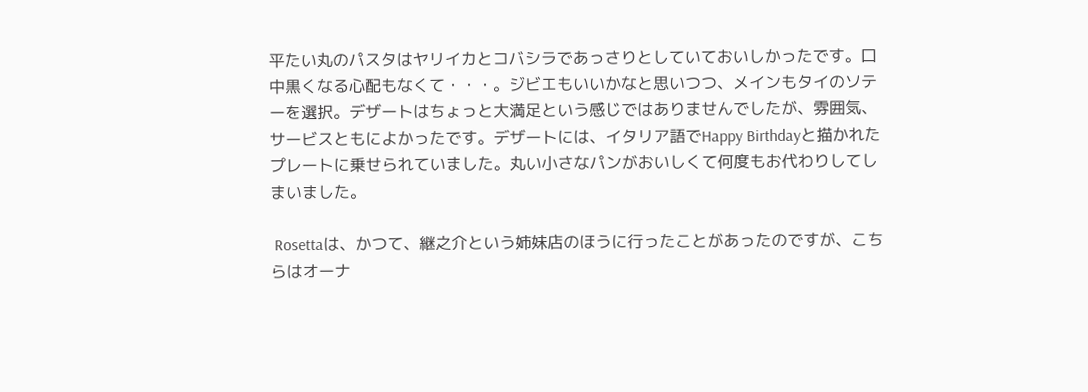平たい丸のパスタはヤリイカとコバシラであっさりとしていておいしかったです。口中黒くなる心配もなくて・・・。ジビエもいいかなと思いつつ、メインもタイのソテーを選択。デザートはちょっと大満足という感じではありませんでしたが、雰囲気、サービスともによかったです。デザートには、イタリア語でHappy Birthdayと描かれたプレートに乗せられていました。丸い小さなパンがおいしくて何度もお代わりしてしまいました。

 Rosettaは、かつて、継之介という姉妹店のほうに行ったことがあったのですが、こちらはオーナ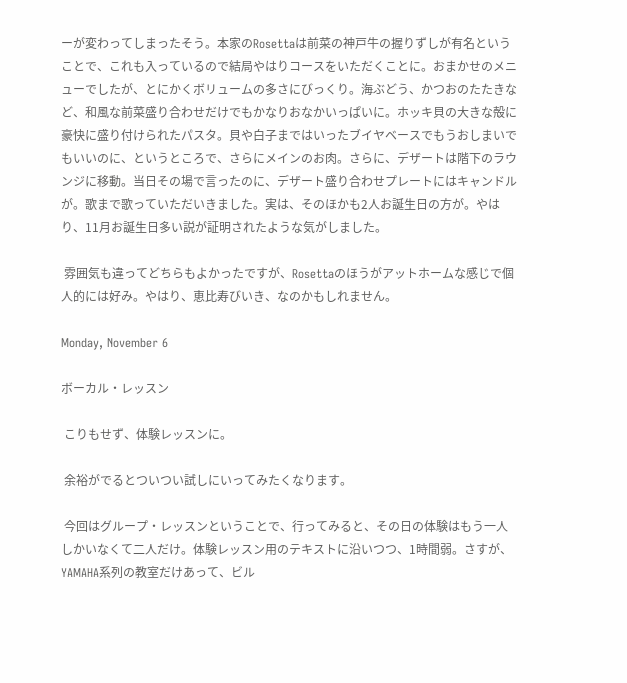ーが変わってしまったそう。本家のRosettaは前菜の神戸牛の握りずしが有名ということで、これも入っているので結局やはりコースをいただくことに。おまかせのメニューでしたが、とにかくボリュームの多さにびっくり。海ぶどう、かつおのたたきなど、和風な前菜盛り合わせだけでもかなりおなかいっぱいに。ホッキ貝の大きな殻に豪快に盛り付けられたパスタ。貝や白子まではいったブイヤベースでもうおしまいでもいいのに、というところで、さらにメインのお肉。さらに、デザートは階下のラウンジに移動。当日その場で言ったのに、デザート盛り合わせプレートにはキャンドルが。歌まで歌っていただいきました。実は、そのほかも2人お誕生日の方が。やはり、11月お誕生日多い説が証明されたような気がしました。

 雰囲気も違ってどちらもよかったですが、Rosettaのほうがアットホームな感じで個人的には好み。やはり、恵比寿びいき、なのかもしれません。

Monday, November 6

ボーカル・レッスン

 こりもせず、体験レッスンに。

 余裕がでるとついつい試しにいってみたくなります。

 今回はグループ・レッスンということで、行ってみると、その日の体験はもう一人しかいなくて二人だけ。体験レッスン用のテキストに沿いつつ、1時間弱。さすが、YAMAHA系列の教室だけあって、ビル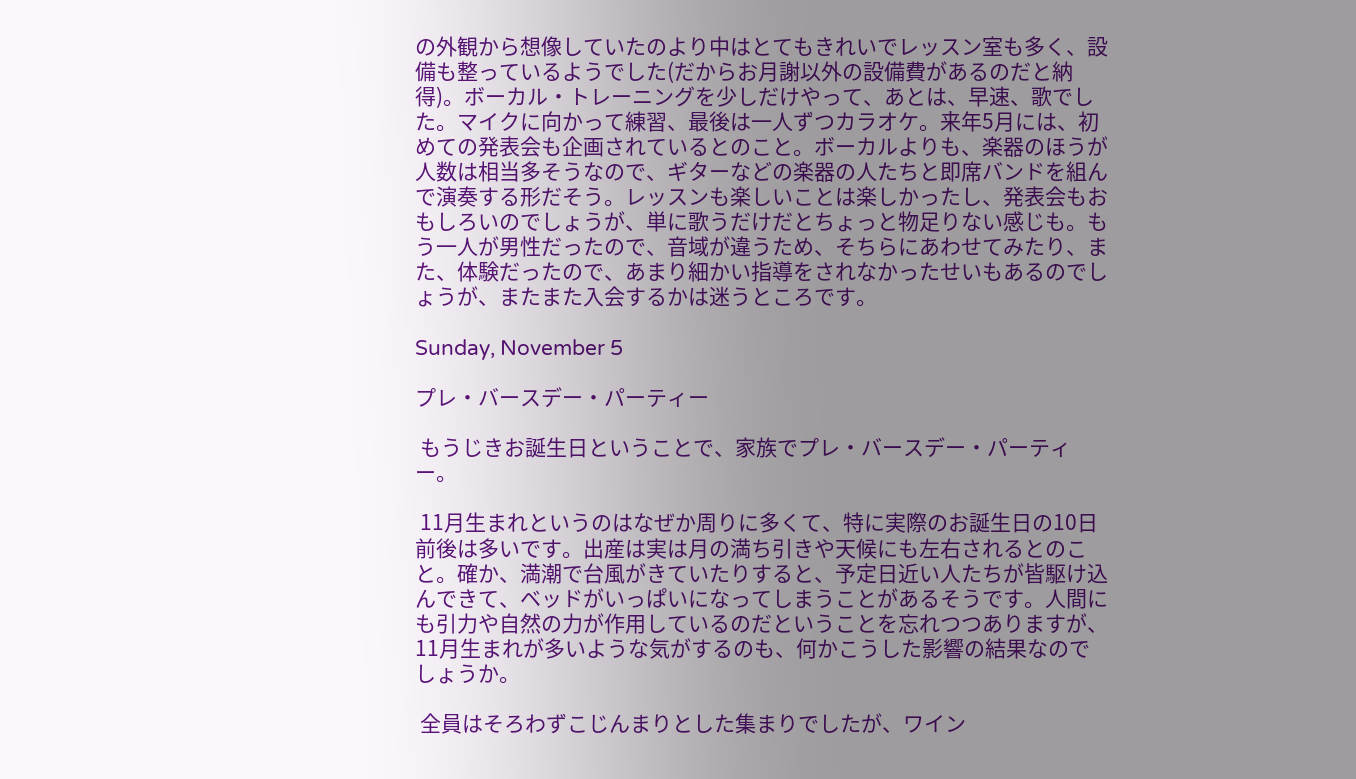の外観から想像していたのより中はとてもきれいでレッスン室も多く、設備も整っているようでした(だからお月謝以外の設備費があるのだと納得)。ボーカル・トレーニングを少しだけやって、あとは、早速、歌でした。マイクに向かって練習、最後は一人ずつカラオケ。来年5月には、初めての発表会も企画されているとのこと。ボーカルよりも、楽器のほうが人数は相当多そうなので、ギターなどの楽器の人たちと即席バンドを組んで演奏する形だそう。レッスンも楽しいことは楽しかったし、発表会もおもしろいのでしょうが、単に歌うだけだとちょっと物足りない感じも。もう一人が男性だったので、音域が違うため、そちらにあわせてみたり、また、体験だったので、あまり細かい指導をされなかったせいもあるのでしょうが、またまた入会するかは迷うところです。

Sunday, November 5

プレ・バースデー・パーティー

 もうじきお誕生日ということで、家族でプレ・バースデー・パーティー。

 11月生まれというのはなぜか周りに多くて、特に実際のお誕生日の10日前後は多いです。出産は実は月の満ち引きや天候にも左右されるとのこと。確か、満潮で台風がきていたりすると、予定日近い人たちが皆駆け込んできて、ベッドがいっぱいになってしまうことがあるそうです。人間にも引力や自然の力が作用しているのだということを忘れつつありますが、11月生まれが多いような気がするのも、何かこうした影響の結果なのでしょうか。

 全員はそろわずこじんまりとした集まりでしたが、ワイン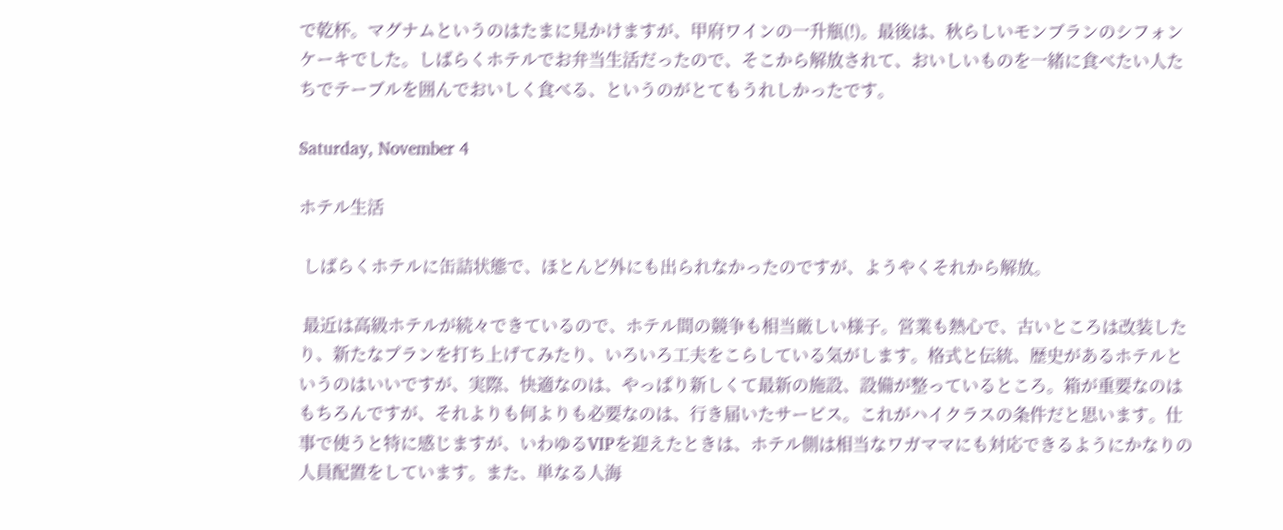で乾杯。マグナムというのはたまに見かけますが、甲府ワインの一升瓶(!)。最後は、秋らしいモンブランのシフォンケーキでした。しばらくホテルでお弁当生活だったので、そこから解放されて、おいしいものを一緒に食べたい人たちでテーブルを囲んでおいしく食べる、というのがとてもうれしかったです。

Saturday, November 4

ホテル生活

 しばらくホテルに缶詰状態で、ほとんど外にも出られなかったのですが、ようやくそれから解放。

 最近は高級ホテルが続々できているので、ホテル間の競争も相当厳しい様子。営業も熱心で、古いところは改装したり、新たなプランを打ち上げてみたり、いろいろ工夫をこらしている気がします。格式と伝統、歴史があるホテルというのはいいですが、実際、快適なのは、やっぱり新しくて最新の施設、設備が整っているところ。箱が重要なのはもちろんですが、それよりも何よりも必要なのは、行き届いたサービス。これがハイクラスの条件だと思います。仕事で使うと特に感じますが、いわゆるVIPを迎えたときは、ホテル側は相当なワガママにも対応できるようにかなりの人員配置をしています。また、単なる人海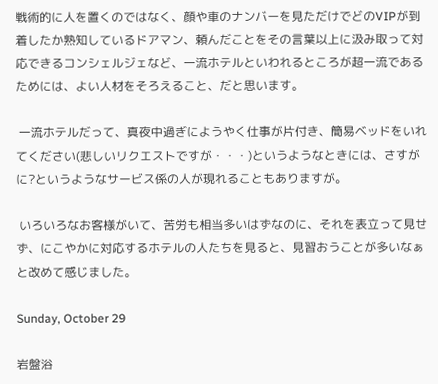戦術的に人を置くのではなく、顔や車のナンバーを見ただけでどのVIPが到着したか熟知しているドアマン、頼んだことをその言葉以上に汲み取って対応できるコンシェルジェなど、一流ホテルといわれるところが超一流であるためには、よい人材をそろえること、だと思います。

 一流ホテルだって、真夜中過ぎにようやく仕事が片付き、簡易ベッドをいれてください(悲しいリクエストですが・・・)というようなときには、さすがに?というようなサービス係の人が現れることもありますが。

 いろいろなお客様がいて、苦労も相当多いはずなのに、それを表立って見せず、にこやかに対応するホテルの人たちを見ると、見習おうことが多いなぁと改めて感じました。

Sunday, October 29

岩盤浴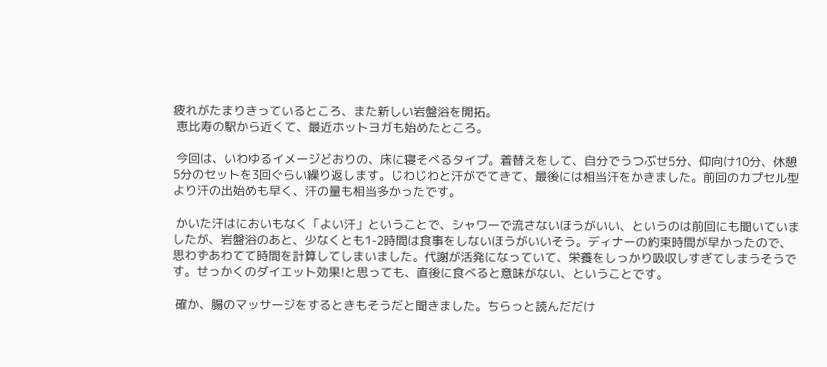疲れがたまりきっているところ、また新しい岩盤浴を開拓。
 恵比寿の駅から近くて、最近ホットヨガも始めたところ。

 今回は、いわゆるイメージどおりの、床に寝そべるタイプ。着替えをして、自分でうつぶせ5分、仰向け10分、休憩5分のセットを3回ぐらい繰り返します。じわじわと汗がでてきて、最後には相当汗をかきました。前回のカプセル型より汗の出始めも早く、汗の量も相当多かったです。

 かいた汗はにおいもなく「よい汗」ということで、シャワーで流さないほうがいい、というのは前回にも聞いていましたが、岩盤浴のあと、少なくとも1-2時間は食事をしないほうがいいそう。ディナーの約束時間が早かったので、思わずあわてて時間を計算してしまいました。代謝が活発になっていて、栄養をしっかり吸収しすぎてしまうそうです。せっかくのダイエット効果!と思っても、直後に食べると意味がない、ということです。

 確か、腸のマッサージをするときもそうだと聞きました。ちらっと読んだだけ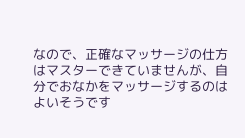なので、正確なマッサージの仕方はマスターできていませんが、自分でおなかをマッサージするのはよいそうです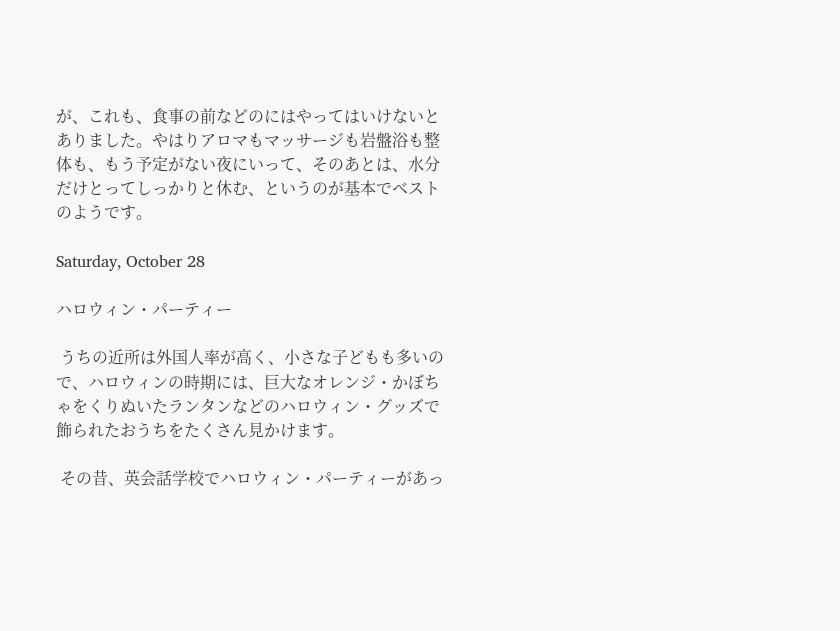が、これも、食事の前などのにはやってはいけないとありました。やはりアロマもマッサージも岩盤浴も整体も、もう予定がない夜にいって、そのあとは、水分だけとってしっかりと休む、というのが基本でベストのようです。

Saturday, October 28

ハロウィン・パーティー

 うちの近所は外国人率が高く、小さな子どもも多いので、ハロウィンの時期には、巨大なオレンジ・かぼちゃをくりぬいたランタンなどのハロウィン・グッズで飾られたおうちをたくさん見かけます。

 その昔、英会話学校でハロウィン・パーティーがあっ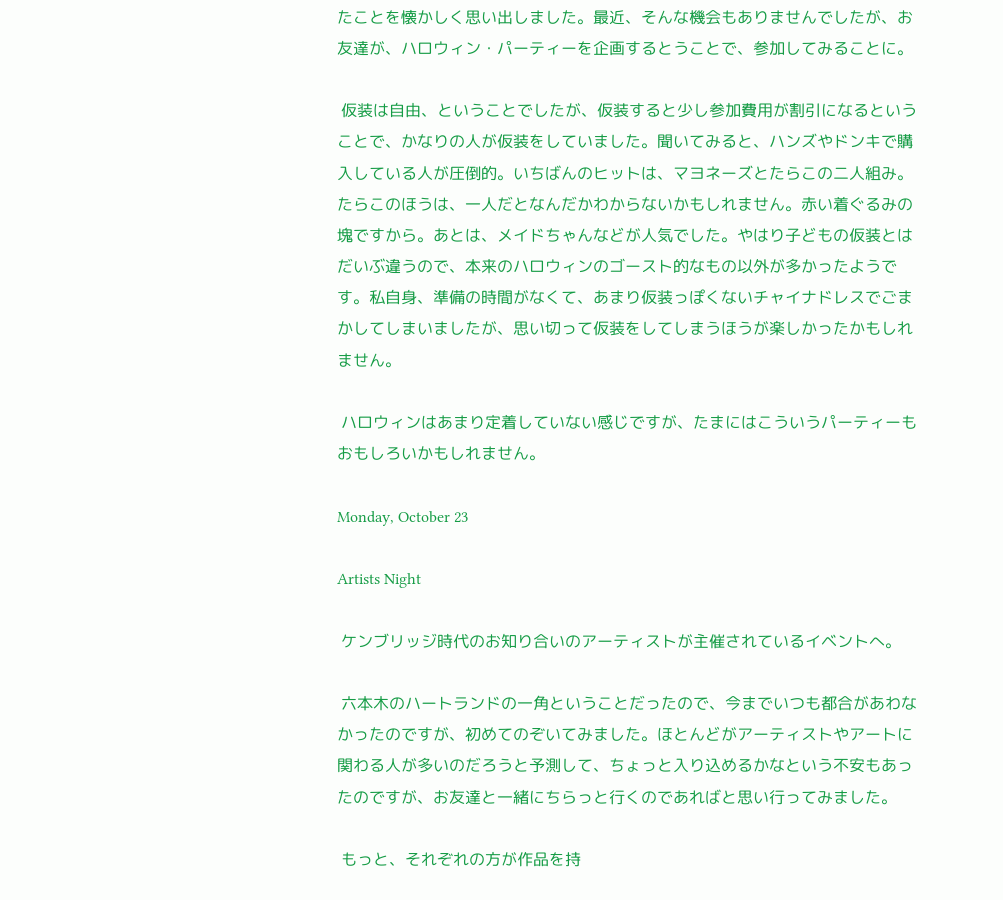たことを懐かしく思い出しました。最近、そんな機会もありませんでしたが、お友達が、ハロウィン・パーティーを企画するとうことで、参加してみることに。

 仮装は自由、ということでしたが、仮装すると少し参加費用が割引になるということで、かなりの人が仮装をしていました。聞いてみると、ハンズやドンキで購入している人が圧倒的。いちばんのヒットは、マヨネーズとたらこの二人組み。たらこのほうは、一人だとなんだかわからないかもしれません。赤い着ぐるみの塊ですから。あとは、メイドちゃんなどが人気でした。やはり子どもの仮装とはだいぶ違うので、本来のハロウィンのゴースト的なもの以外が多かったようです。私自身、準備の時間がなくて、あまり仮装っぽくないチャイナドレスでごまかしてしまいましたが、思い切って仮装をしてしまうほうが楽しかったかもしれません。

 ハロウィンはあまり定着していない感じですが、たまにはこういうパーティーもおもしろいかもしれません。

Monday, October 23

Artists Night

 ケンブリッジ時代のお知り合いのアーティストが主催されているイベントへ。

 六本木のハートランドの一角ということだったので、今までいつも都合があわなかったのですが、初めてのぞいてみました。ほとんどがアーティストやアートに関わる人が多いのだろうと予測して、ちょっと入り込めるかなという不安もあったのですが、お友達と一緒にちらっと行くのであればと思い行ってみました。

 もっと、それぞれの方が作品を持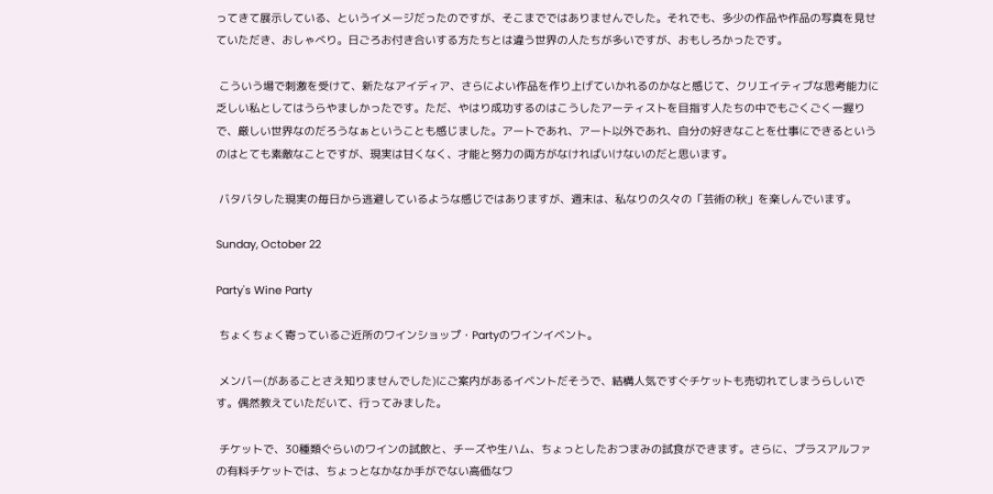ってきて展示している、というイメージだったのですが、そこまでではありませんでした。それでも、多少の作品や作品の写真を見せていただき、おしゃべり。日ごろお付き合いする方たちとは違う世界の人たちが多いですが、おもしろかったです。

 こういう場で刺激を受けて、新たなアイディア、さらによい作品を作り上げていかれるのかなと感じて、クリエイティブな思考能力に乏しい私としてはうらやましかったです。ただ、やはり成功するのはこうしたアーティストを目指す人たちの中でもごくごく一握りで、厳しい世界なのだろうなぁということも感じました。アートであれ、アート以外であれ、自分の好きなことを仕事にできるというのはとても素敵なことですが、現実は甘くなく、才能と努力の両方がなければいけないのだと思います。

 バタバタした現実の毎日から逃避しているような感じではありますが、週末は、私なりの久々の「芸術の秋」を楽しんでいます。

Sunday, October 22

Party's Wine Party

 ちょくちょく寄っているご近所のワインショップ・Partyのワインイベント。

 メンバー(があることさえ知りませんでした)にご案内があるイベントだそうで、結構人気ですぐチケットも売切れてしまうらしいです。偶然教えていただいて、行ってみました。

 チケットで、30種類ぐらいのワインの試飲と、チーズや生ハム、ちょっとしたおつまみの試食ができます。さらに、プラスアルファの有料チケットでは、ちょっとなかなか手がでない高価なワ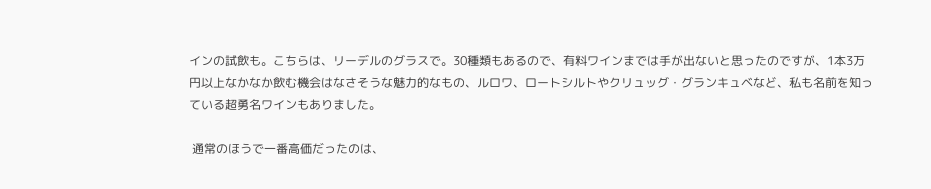インの試飲も。こちらは、リーデルのグラスで。30種類もあるので、有料ワインまでは手が出ないと思ったのですが、1本3万円以上なかなか飲む機会はなさそうな魅力的なもの、ルロワ、ロートシルトやクリュッグ・グランキュベなど、私も名前を知っている超勇名ワインもありました。

 通常のほうで一番高価だったのは、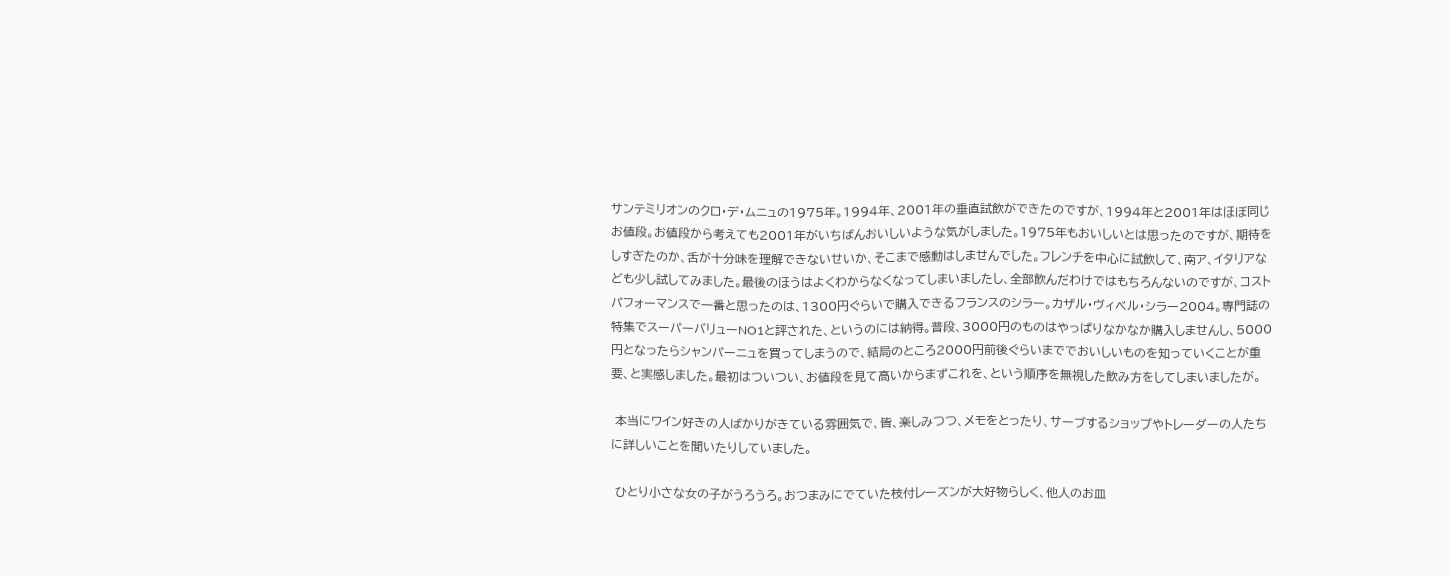サンテミリオンのクロ・デ・ムニュの1975年。1994年、2001年の垂直試飲ができたのですが、1994年と2001年はほぼ同じお値段。お値段から考えても2001年がいちばんおいしいような気がしました。1975年もおいしいとは思ったのですが、期待をしすぎたのか、舌が十分味を理解できないせいか、そこまで感動はしませんでした。フレンチを中心に試飲して、南ア、イタリアなども少し試してみました。最後のほうはよくわからなくなってしまいましたし、全部飲んだわけではもちろんないのですが、コストパフォーマンスで一番と思ったのは、1300円ぐらいで購入できるフランスのシラー。カザル・ヴィベル・シラー2004。専門誌の特集でスーパーバリューNO1と評された、というのには納得。普段、3000円のものはやっぱりなかなか購入しませんし、5000円となったらシャンパーニュを買ってしまうので、結局のところ2000円前後ぐらいまででおいしいものを知っていくことが重要、と実感しました。最初はついつい、お値段を見て高いからまずこれを、という順序を無視した飲み方をしてしまいましたが。

 本当にワイン好きの人ばかりがきている雰囲気で、皆、楽しみつつ、メモをとったり、サーブするショップやトレーダーの人たちに詳しいことを聞いたりしていました。

 ひとり小さな女の子がうろうろ。おつまみにでていた枝付レーズンが大好物らしく、他人のお皿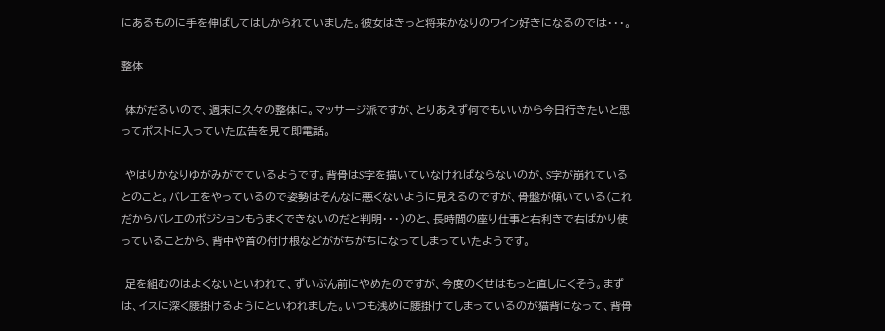にあるものに手を伸ばしてはしかられていました。彼女はきっと将来かなりのワイン好きになるのでは・・・。

整体

 体がだるいので、週末に久々の整体に。マッサージ派ですが、とりあえず何でもいいから今日行きたいと思ってポストに入っていた広告を見て即電話。

 やはりかなりゆがみがでているようです。背骨はS字を描いていなければならないのが、S字が崩れているとのこと。バレエをやっているので姿勢はそんなに悪くないように見えるのですが、骨盤が傾いている(これだからバレエのポジションもうまくできないのだと判明・・・)のと、長時間の座り仕事と右利きで右ばかり使っていることから、背中や首の付け根などががちがちになってしまっていたようです。

 足を組むのはよくないといわれて、ずいぶん前にやめたのですが、今度のくせはもっと直しにくそう。まずは、イスに深く腰掛けるようにといわれました。いつも浅めに腰掛けてしまっているのが猫背になって、背骨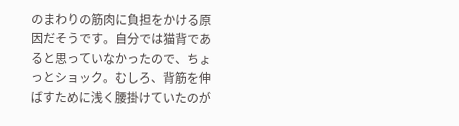のまわりの筋肉に負担をかける原因だそうです。自分では猫背であると思っていなかったので、ちょっとショック。むしろ、背筋を伸ばすために浅く腰掛けていたのが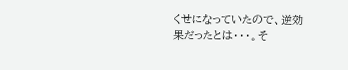くせになっていたので、逆効果だったとは・・・。そ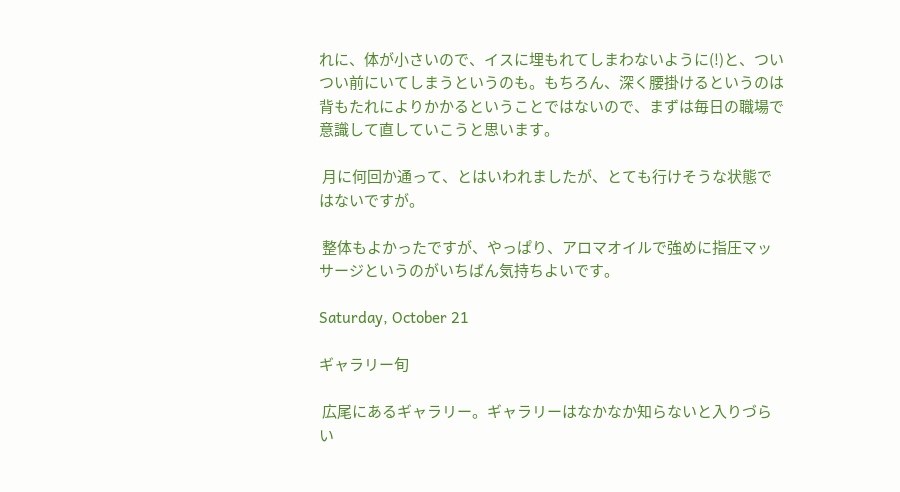れに、体が小さいので、イスに埋もれてしまわないように(!)と、ついつい前にいてしまうというのも。もちろん、深く腰掛けるというのは背もたれによりかかるということではないので、まずは毎日の職場で意識して直していこうと思います。

 月に何回か通って、とはいわれましたが、とても行けそうな状態ではないですが。

 整体もよかったですが、やっぱり、アロマオイルで強めに指圧マッサージというのがいちばん気持ちよいです。

Saturday, October 21

ギャラリー旬

 広尾にあるギャラリー。ギャラリーはなかなか知らないと入りづらい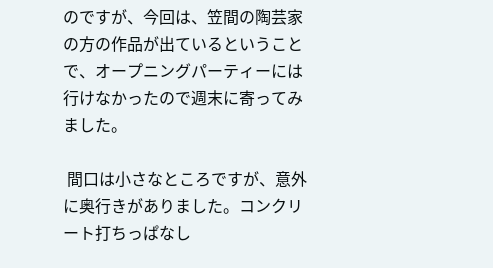のですが、今回は、笠間の陶芸家の方の作品が出ているということで、オープニングパーティーには行けなかったので週末に寄ってみました。

 間口は小さなところですが、意外に奥行きがありました。コンクリート打ちっぱなし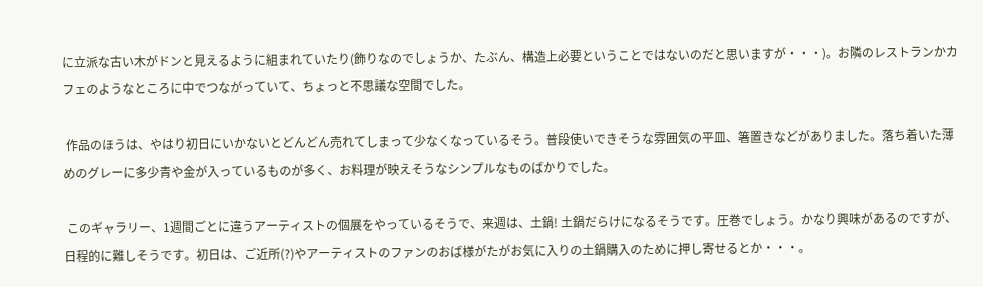に立派な古い木がドンと見えるように組まれていたり(飾りなのでしょうか、たぶん、構造上必要ということではないのだと思いますが・・・)。お隣のレストランかカフェのようなところに中でつながっていて、ちょっと不思議な空間でした。

 作品のほうは、やはり初日にいかないとどんどん売れてしまって少なくなっているそう。普段使いできそうな雰囲気の平皿、箸置きなどがありました。落ち着いた薄めのグレーに多少青や金が入っているものが多く、お料理が映えそうなシンプルなものばかりでした。

 このギャラリー、1週間ごとに違うアーティストの個展をやっているそうで、来週は、土鍋! 土鍋だらけになるそうです。圧巻でしょう。かなり興味があるのですが、日程的に難しそうです。初日は、ご近所(?)やアーティストのファンのおば様がたがお気に入りの土鍋購入のために押し寄せるとか・・・。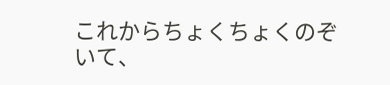これからちょくちょくのぞいて、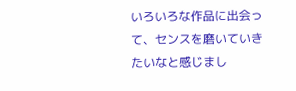いろいろな作品に出会って、センスを磨いていきたいなと感じまし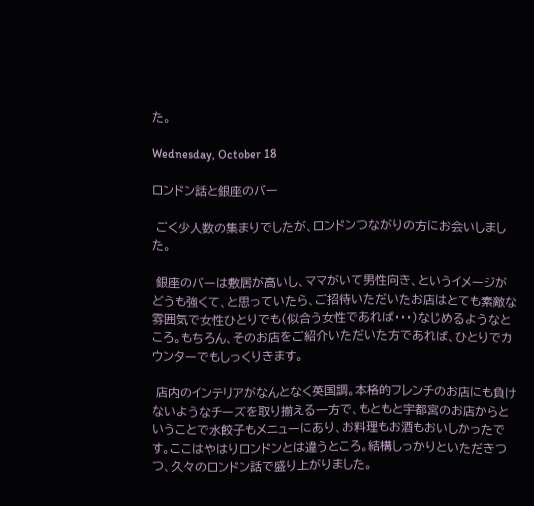た。

Wednesday, October 18

ロンドン話と銀座のバー

 ごく少人数の集まりでしたが、ロンドンつながりの方にお会いしました。

 銀座のバーは敷居が高いし、ママがいて男性向き、というイメージがどうも強くて、と思っていたら、ご招待いただいたお店はとても素敵な雰囲気で女性ひとりでも(似合う女性であれば・・・)なじめるようなところ。もちろん、そのお店をご紹介いただいた方であれば、ひとりでカウンターでもしっくりきます。

 店内のインテリアがなんとなく英国調。本格的フレンチのお店にも負けないようなチーズを取り揃える一方で、もともと宇都宮のお店からということで水餃子もメニューにあり、お料理もお酒もおいしかったです。ここはやはりロンドンとは違うところ。結構しっかりといただきつつ、久々のロンドン話で盛り上がりました。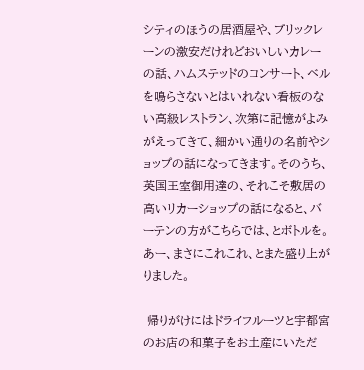シティのほうの居酒屋や、ブリックレーンの激安だけれどおいしいカレーの話、ハムステッドのコンサート、ベルを鳴らさないとはいれない看板のない高級レストラン、次第に記憶がよみがえってきて、細かい通りの名前やショップの話になってきます。そのうち、英国王室御用達の、それこそ敷居の高いリカーショップの話になると、バーテンの方がこちらでは、とボトルを。あー、まさにこれこれ、とまた盛り上がりました。

 帰りがけにはドライフルーツと宇都宮のお店の和菓子をお土産にいただ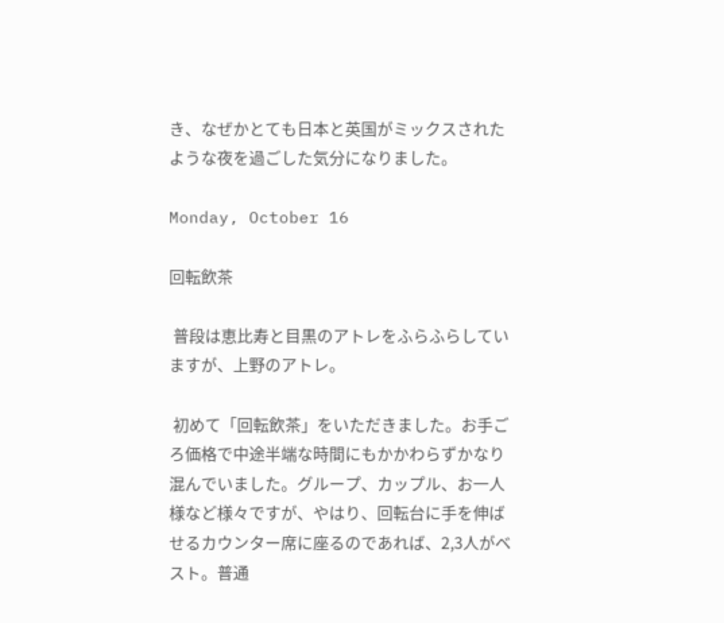き、なぜかとても日本と英国がミックスされたような夜を過ごした気分になりました。

Monday, October 16

回転飲茶

 普段は恵比寿と目黒のアトレをふらふらしていますが、上野のアトレ。

 初めて「回転飲茶」をいただきました。お手ごろ価格で中途半端な時間にもかかわらずかなり混んでいました。グループ、カップル、お一人様など様々ですが、やはり、回転台に手を伸ばせるカウンター席に座るのであれば、2,3人がベスト。普通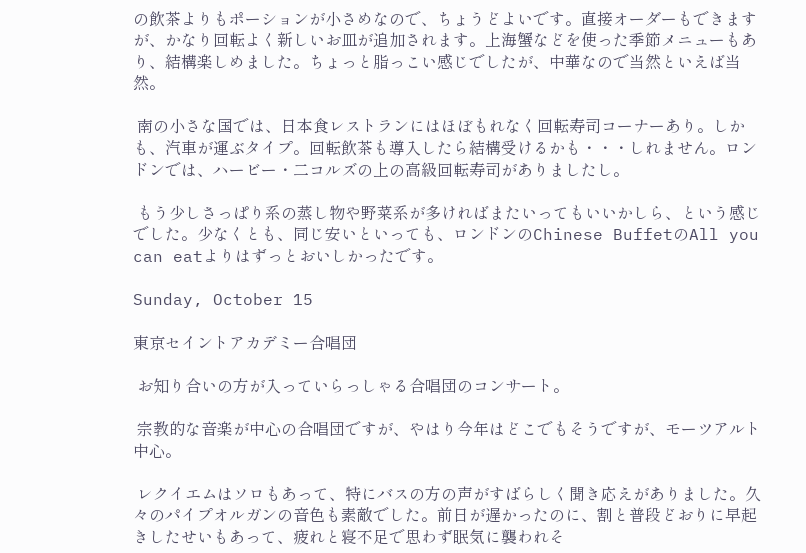の飲茶よりもポーションが小さめなので、ちょうどよいです。直接オーダーもできますが、かなり回転よく新しいお皿が追加されます。上海蟹などを使った季節メニューもあり、結構楽しめました。ちょっと脂っこい感じでしたが、中華なので当然といえば当然。

 南の小さな国では、日本食レストランにはほぼもれなく回転寿司コーナーあり。しかも、汽車が運ぶタイプ。回転飲茶も導入したら結構受けるかも・・・しれません。ロンドンでは、ハービー・二コルズの上の高級回転寿司がありましたし。

 もう少しさっぱり系の蒸し物や野菜系が多ければまたいってもいいかしら、という感じでした。少なくとも、同じ安いといっても、ロンドンのChinese BuffetのAll you can eatよりはずっとおいしかったです。

Sunday, October 15

東京セイントアカデミー合唱団

 お知り合いの方が入っていらっしゃる合唱団のコンサート。

 宗教的な音楽が中心の合唱団ですが、やはり今年はどこでもそうですが、モーツアルト中心。

 レクイエムはソロもあって、特にバスの方の声がすばらしく聞き応えがありました。久々のパイプオルガンの音色も素敵でした。前日が遅かったのに、割と普段どおりに早起きしたせいもあって、疲れと寝不足で思わず眠気に襲われそ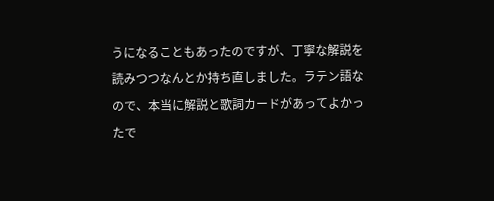うになることもあったのですが、丁寧な解説を読みつつなんとか持ち直しました。ラテン語なので、本当に解説と歌詞カードがあってよかったで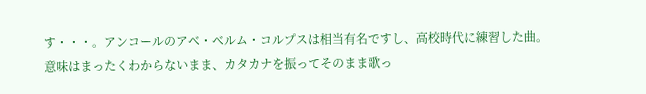す・・・。アンコールのアベ・ベルム・コルプスは相当有名ですし、高校時代に練習した曲。意味はまったくわからないまま、カタカナを振ってそのまま歌っ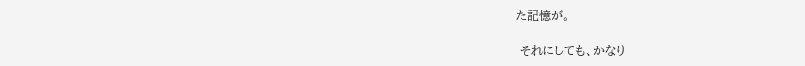た記憶が。

 それにしても、かなり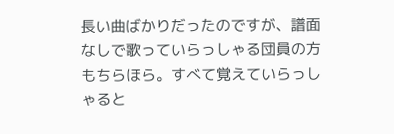長い曲ばかりだったのですが、譜面なしで歌っていらっしゃる団員の方もちらほら。すべて覚えていらっしゃると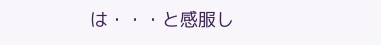は・・・と感服し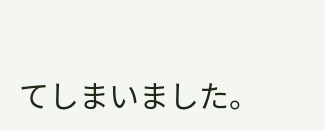てしまいました。